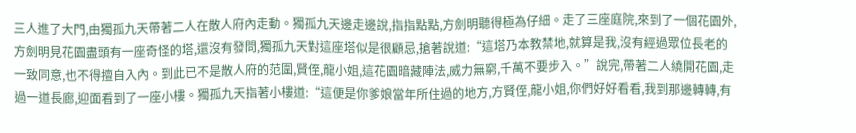三人進了大門,由獨孤九天帶著二人在散人府內走動。獨孤九天邊走邊說,指指點點,方劍明聽得極為仔細。走了三座庭院,來到了一個花園外,方劍明見花園盡頭有一座奇怪的塔,還沒有發問,獨孤九天對這座塔似是很顧忌,搶著說道:“這塔乃本教禁地,就算是我,沒有經過眾位長老的一致同意,也不得擅自入內。到此已不是散人府的范圍,賢侄,龍小姐,這花園暗藏陣法,威力無窮,千萬不要步入。”說完,帶著二人繞開花園,走過一道長廊,迎面看到了一座小樓。獨孤九天指著小樓道:“這便是你爹娘當年所住過的地方,方賢侄,龍小姐,你們好好看看,我到那邊轉轉,有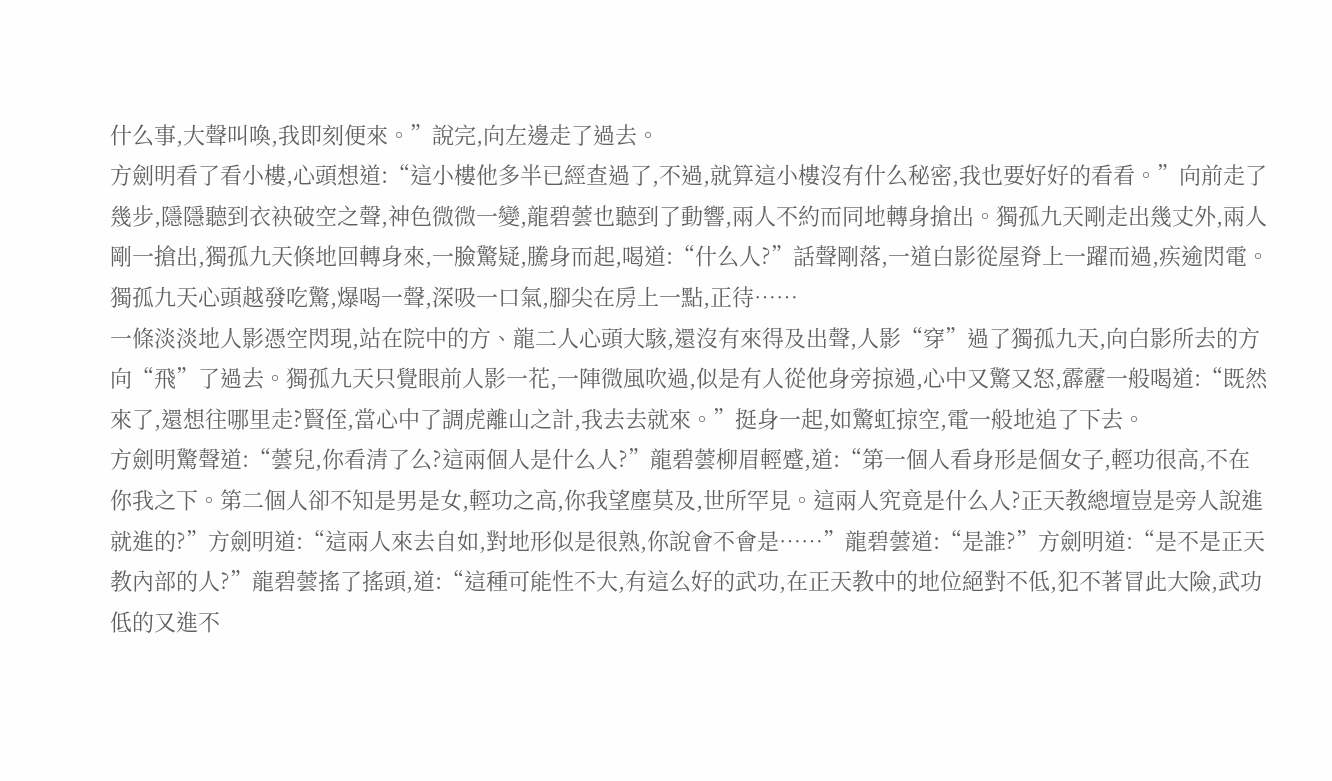什么事,大聲叫喚,我即刻便來。”說完,向左邊走了過去。
方劍明看了看小樓,心頭想道:“這小樓他多半已經查過了,不過,就算這小樓沒有什么秘密,我也要好好的看看。”向前走了幾步,隱隱聽到衣袂破空之聲,神色微微一變,龍碧蕓也聽到了動響,兩人不約而同地轉身搶出。獨孤九天剛走出幾丈外,兩人剛一搶出,獨孤九天倏地回轉身來,一臉驚疑,騰身而起,喝道:“什么人?”話聲剛落,一道白影從屋脊上一躍而過,疾逾閃電。獨孤九天心頭越發吃驚,爆喝一聲,深吸一口氣,腳尖在房上一點,正待……
一條淡淡地人影憑空閃現,站在院中的方、龍二人心頭大駭,還沒有來得及出聲,人影“穿”過了獨孤九天,向白影所去的方向“飛”了過去。獨孤九天只覺眼前人影一花,一陣微風吹過,似是有人從他身旁掠過,心中又驚又怒,霹靂一般喝道:“既然來了,還想往哪里走?賢侄,當心中了調虎離山之計,我去去就來。”挺身一起,如驚虹掠空,電一般地追了下去。
方劍明驚聲道:“蕓兒,你看清了么?這兩個人是什么人?”龍碧蕓柳眉輕蹙,道:“第一個人看身形是個女子,輕功很高,不在你我之下。第二個人卻不知是男是女,輕功之高,你我望塵莫及,世所罕見。這兩人究竟是什么人?正天教總壇豈是旁人說進就進的?”方劍明道:“這兩人來去自如,對地形似是很熟,你說會不會是……”龍碧蕓道:“是誰?”方劍明道:“是不是正天教內部的人?”龍碧蕓搖了搖頭,道:“這種可能性不大,有這么好的武功,在正天教中的地位絕對不低,犯不著冒此大險,武功低的又進不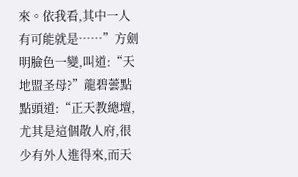來。依我看,其中一人有可能就是……”方劍明臉色一變,叫道:“天地盟圣母?”龍碧蕓點點頭道:“正天教總壇,尤其是這個散人府,很少有外人進得來,而天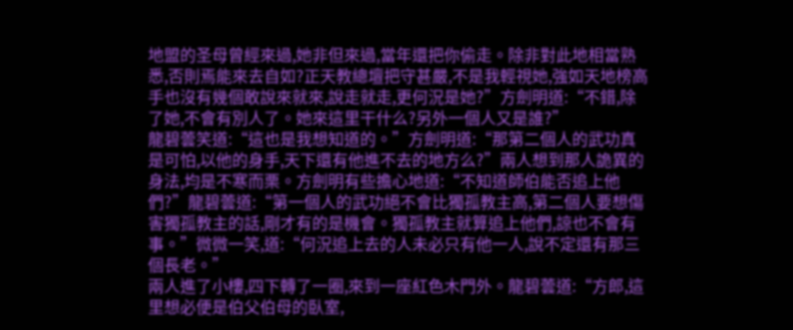地盟的圣母曾經來過,她非但來過,當年還把你偷走。除非對此地相當熟悉,否則焉能來去自如?正天教總壇把守甚嚴,不是我輕視她,強如天地榜高手也沒有幾個敢說來就來,說走就走,更何況是她?”方劍明道:“不錯,除了她,不會有別人了。她來這里干什么?另外一個人又是誰?”
龍碧蕓笑道:“這也是我想知道的。”方劍明道:“那第二個人的武功真是可怕,以他的身手,天下還有他進不去的地方么?”兩人想到那人詭異的身法,均是不寒而栗。方劍明有些擔心地道:“不知道師伯能否追上他們?”龍碧蕓道:“第一個人的武功絕不會比獨孤教主高,第二個人要想傷害獨孤教主的話,剛才有的是機會。獨孤教主就算追上他們,諒也不會有事。”微微一笑,道:“何況追上去的人未必只有他一人,說不定還有那三個長老。”
兩人進了小樓,四下轉了一圈,來到一座紅色木門外。龍碧蕓道:“方郎,這里想必便是伯父伯母的臥室,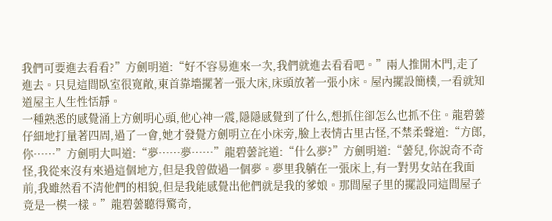我們可要進去看看?”方劍明道:“好不容易進來一次,我們就進去看看吧。”兩人推開木門,走了進去。只見這間臥室很寬敞,東首靠墻擺著一張大床,床頭放著一張小床。屋內擺設簡樸,一看就知道屋主人生性恬靜。
一種熟悉的感覺涌上方劍明心頭,他心神一震,隱隱感覺到了什么,想抓住卻怎么也抓不住。龍碧蕓仔細地打量著四周,過了一會,她才發覺方劍明立在小床旁,臉上表情古里古怪,不禁柔聲道:“方郎,你……”方劍明大叫道:“夢……夢……”龍碧蕓詫道:“什么夢?”方劍明道:“蕓兒,你說奇不奇怪,我從來沒有來過這個地方,但是我曾做過一個夢。夢里我躺在一張床上,有一對男女站在我面前,我雖然看不清他們的相貌,但是我能感覺出他們就是我的爹娘。那間屋子里的擺設同這間屋子竟是一模一樣。”龍碧蕓聽得驚奇,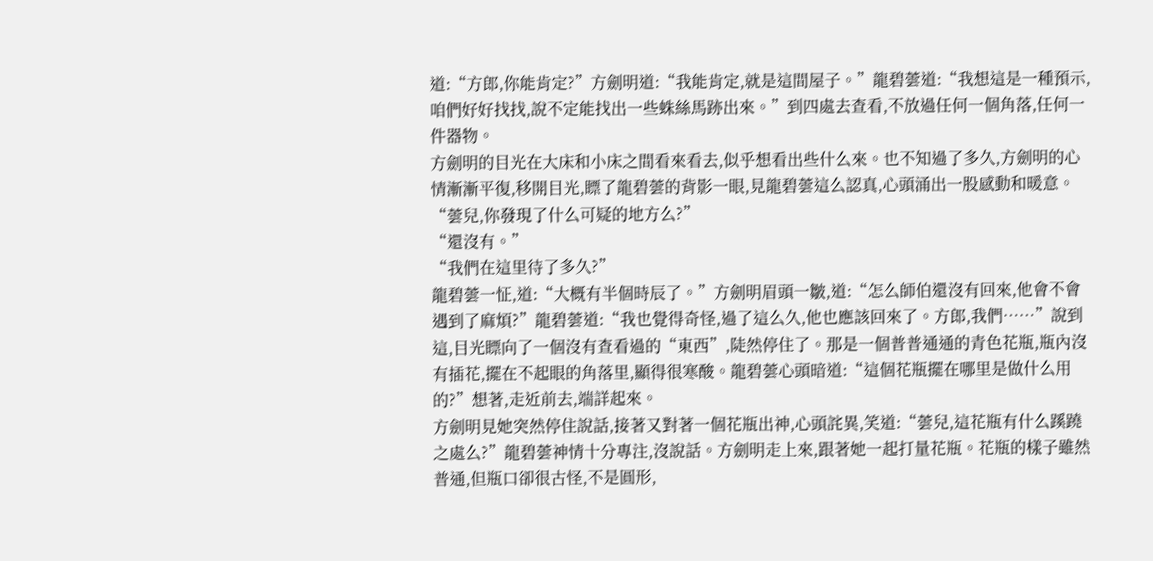道:“方郎,你能肯定?”方劍明道:“我能肯定,就是這間屋子。”龍碧蕓道:“我想這是一種預示,咱們好好找找,說不定能找出一些蛛絲馬跡出來。”到四處去查看,不放過任何一個角落,任何一件器物。
方劍明的目光在大床和小床之間看來看去,似乎想看出些什么來。也不知過了多久,方劍明的心情漸漸平復,移開目光,瞟了龍碧蕓的背影一眼,見龍碧蕓這么認真,心頭涌出一股感動和暖意。
“蕓兒,你發現了什么可疑的地方么?”
“還沒有。”
“我們在這里待了多久?”
龍碧蕓一怔,道:“大概有半個時辰了。”方劍明眉頭一皺,道:“怎么師伯還沒有回來,他會不會遇到了麻煩?”龍碧蕓道:“我也覺得奇怪,過了這么久,他也應該回來了。方郎,我們……”說到這,目光瞟向了一個沒有查看過的“東西”,陡然停住了。那是一個普普通通的青色花瓶,瓶內沒有插花,擺在不起眼的角落里,顯得很寒酸。龍碧蕓心頭暗道:“這個花瓶擺在哪里是做什么用的?”想著,走近前去,端詳起來。
方劍明見她突然停住說話,接著又對著一個花瓶出神,心頭詫異,笑道:“蕓兒,這花瓶有什么蹊蹺之處么?”龍碧蕓神情十分專注,沒說話。方劍明走上來,跟著她一起打量花瓶。花瓶的樣子雖然普通,但瓶口卻很古怪,不是圓形,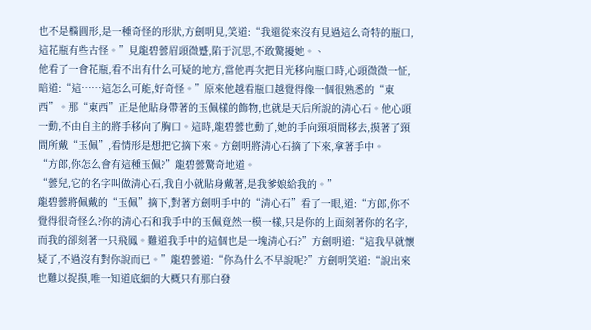也不是橢圓形,是一種奇怪的形狀,方劍明見,笑道:“我還從來沒有見過這么奇特的瓶口,這花瓶有些古怪。”見龍碧蕓眉頭微蹙,陷于沉思,不敢驚擾她。、
他看了一會花瓶,看不出有什么可疑的地方,當他再次把目光移向瓶口時,心頭微微一怔,暗道:“這……這怎么可能,好奇怪。”原來他越看瓶口越覺得像一個很熟悉的“東西”。那“東西”正是他貼身帶著的玉佩樣的飾物,也就是天后所說的清心石。他心頭一動,不由自主的將手移向了胸口。這時,龍碧蕓也動了,她的手向頸項間移去,摸著了頸間所戴“玉佩”,看情形是想把它摘下來。方劍明將清心石摘了下來,拿著手中。
“方郎,你怎么會有這種玉佩?”龍碧蕓驚奇地道。
“蕓兒,它的名字叫做清心石,我自小就貼身戴著,是我爹娘給我的。”
龍碧蕓將佩戴的“玉佩”摘下,對著方劍明手中的“清心石”看了一眼,道:“方郎,你不覺得很奇怪么?你的清心石和我手中的玉佩竟然一模一樣,只是你的上面刻著你的名字,而我的卻刻著一只飛鳳。難道我手中的這個也是一塊清心石?”方劍明道:“這我早就懷疑了,不過沒有對你說而已。”龍碧蕓道:“你為什么不早說呢?”方劍明笑道:“說出來也難以捉摸,唯一知道底細的大概只有那白發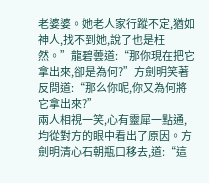老婆婆。她老人家行蹤不定,猶如神人,找不到她,說了也是枉然。”龍碧蕓道:“那你現在把它拿出來,卻是為何?”方劍明笑著反問道:“那么你呢,你又為何將它拿出來?”
兩人相視一笑,心有靈犀一點通,均從對方的眼中看出了原因。方劍明清心石朝瓶口移去,道:“這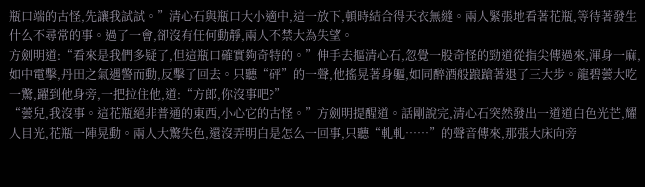瓶口端的古怪,先讓我試試。”清心石與瓶口大小適中,這一放下,頓時結合得天衣無縫。兩人緊張地看著花瓶,等待著發生什么不尋常的事。過了一會,卻沒有任何動靜,兩人不禁大為失望。
方劍明道:“看來是我們多疑了,但這瓶口確實夠奇特的。”伸手去摳清心石,忽覺一股奇怪的勁道從指尖傳過來,渾身一麻,如中電擊,丹田之氣遇警而動,反擊了回去。只聽“砰”的一聲,他搖晃著身軀,如同醉酒般踉蹌著退了三大步。龍碧蕓大吃一驚,躍到他身旁,一把拉住他,道:“方郎,你沒事吧?”
“蕓兒,我沒事。這花瓶絕非普通的東西,小心它的古怪。”方劍明提醒道。話剛說完,清心石突然發出一道道白色光芒,耀人目光,花瓶一陣晃動。兩人大驚失色,還沒弄明白是怎么一回事,只聽“軋軋……”的聲音傳來,那張大床向旁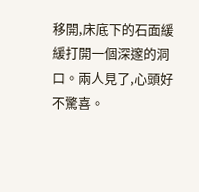移開,床底下的石面緩緩打開一個深邃的洞口。兩人見了,心頭好不驚喜。